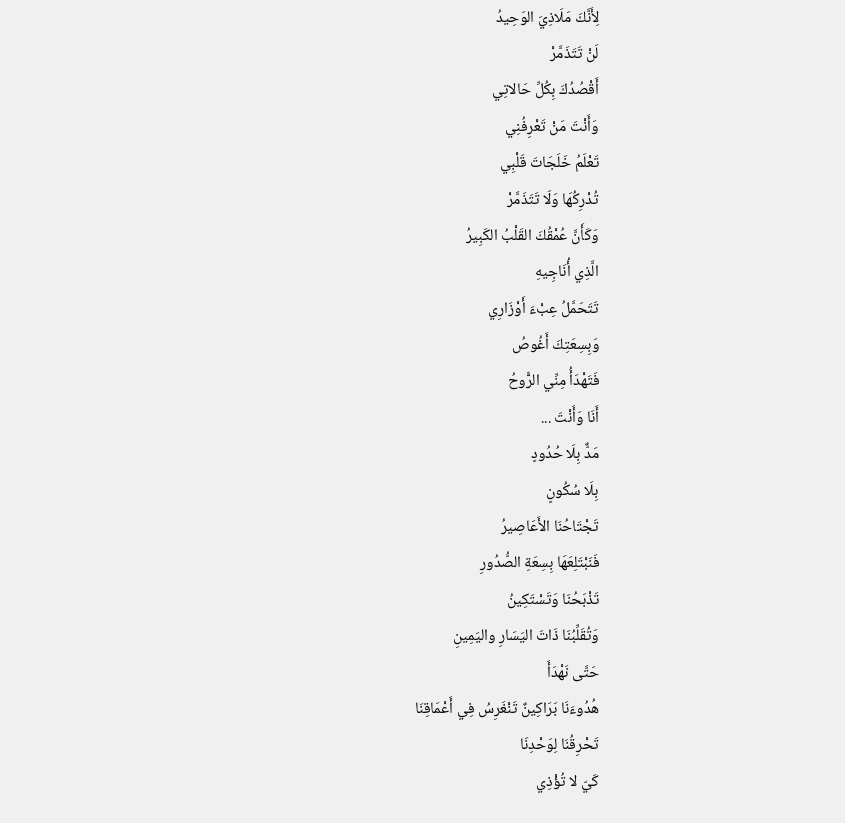لِأَنَّكَ مَلَاذِيَ الوَحِيدُ
لَنْ تَتَذَمَّرْ
أَقْصُدُكَ بِكُلِّ حَالاتِي
وَأَنْتَ مَنْ تَعْرِفُنِي
تَعْلَمُ خَلَجَاتَ قَلْبِي
تُدْرِكُهَا وَلَا تَتَذَمَّرْ
وَكَأَنَّ عُمْقُكَ القَلْبُ الكَبِيرُ
الَّذِي أُنَاجِيهِ
تَتَحَمَّلُ عِبْءَ أَوْزَارِي
وَبِسِعَتِكَ أَغُوصُ
فَتَهْدَأُ مِنِّي الرًّوحُ
أَنَا وَأَنْتَ ...
مَدٌّ بِلَا حُدُودٍ
بِلَا سُكُونٍ
تَجْتَاحُنَا الأَعَاصِيرُ
فَنَبْتَلِعَهَا بِسِعَةِ الصُّدُورِ
تَذْبَحُنَا وَتَسْتَكِينُ
وَتُقَلِّبُنَا ذَاتَ اليَسَارِ واليَمِينِ
حَتَّى نَهْدَأَ
هُدُوءَنَا بَرَاكِينٌ تَنْغَرِسُ فِي أَعْمَاقِنَا
تَحْرِقُنَا لِوَحْدِنَا
كَيّ لا تُؤْذِي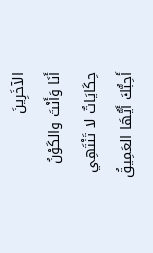الآخَرِينَ
أَنَا وَأَنْتَ والكَوْنُ
حِكَايَاتٌ لا تَنْتَهِي
أَحِبُّكَ أَيُّهَا العَمِيقُ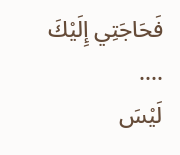فَحَاجَتِي إِلَيْكَ ....
لَيْسَ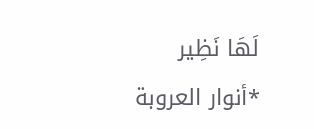لَهَا نَظِير
*أنوار العروبة